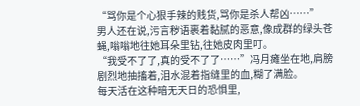“骂你是个心狠手辣的贱货,骂你是杀人帮凶……”
男人还在说,污言秽语裹着黏腻的恶意,像成群的绿头苍蝇,嗡嗡地往她耳朵里钻,往她皮肉里叮。
“我受不了了,真的受不了了……”冯月瘫坐在地,肩膀剧烈地抽搐着,泪水混着指缝里的血,糊了满脸。
每天活在这种暗无天日的恐惧里,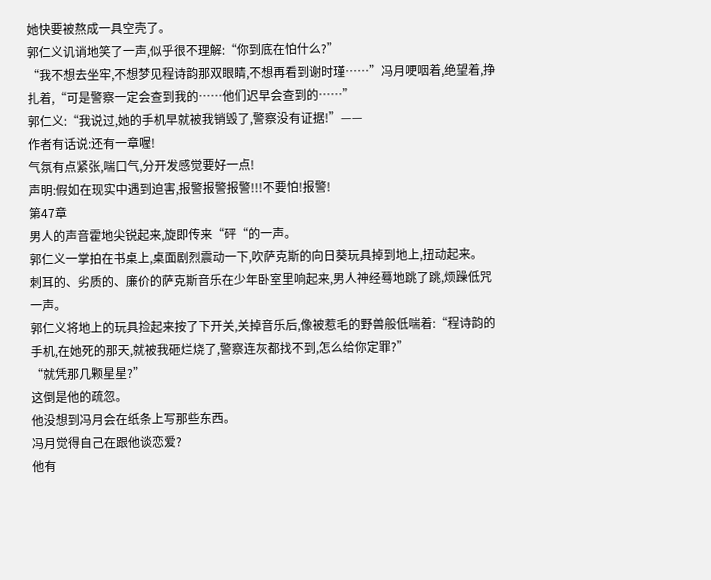她快要被熬成一具空壳了。
郭仁义讥诮地笑了一声,似乎很不理解:“你到底在怕什么?”
“我不想去坐牢,不想梦见程诗韵那双眼睛,不想再看到谢时瑾……”冯月哽咽着,绝望着,挣扎着,“可是警察一定会查到我的……他们迟早会查到的……”
郭仁义:“我说过,她的手机早就被我销毁了,警察没有证据!”——
作者有话说:还有一章喔!
气氛有点紧张,喘口气,分开发感觉要好一点!
声明:假如在现实中遇到迫害,报警报警报警!!!不要怕!报警!
第47章
男人的声音霍地尖锐起来,旋即传来“砰“的一声。
郭仁义一掌拍在书桌上,桌面剧烈震动一下,吹萨克斯的向日葵玩具掉到地上,扭动起来。
刺耳的、劣质的、廉价的萨克斯音乐在少年卧室里响起来,男人神经蓦地跳了跳,烦躁低咒一声。
郭仁义将地上的玩具捡起来按了下开关,关掉音乐后,像被惹毛的野兽般低喘着:“程诗韵的手机,在她死的那天,就被我砸烂烧了,警察连灰都找不到,怎么给你定罪?”
“就凭那几颗星星?”
这倒是他的疏忽。
他没想到冯月会在纸条上写那些东西。
冯月觉得自己在跟他谈恋爱?
他有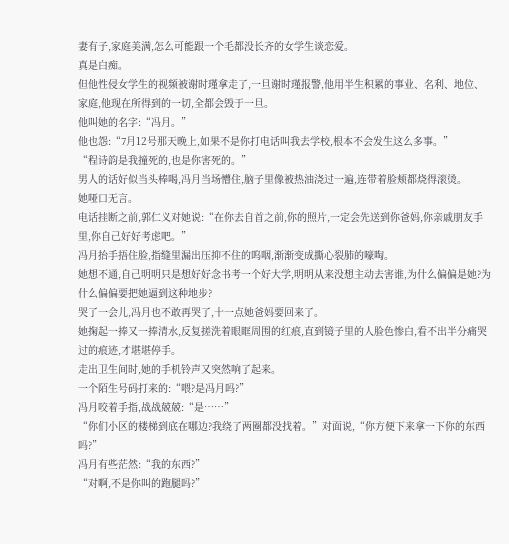妻有子,家庭美满,怎么可能跟一个毛都没长齐的女学生谈恋爱。
真是白痴。
但他性侵女学生的视频被谢时瑾拿走了,一旦谢时瑾报警,他用半生积累的事业、名利、地位、家庭,他现在所得到的一切,全都会毁于一旦。
他叫她的名字:“冯月。”
他也怨:“7月12号那天晚上,如果不是你打电话叫我去学校,根本不会发生这么多事。”
“程诗韵是我撞死的,也是你害死的。”
男人的话好似当头棒喝,冯月当场懵住,脑子里像被热油浇过一遍,连带着脸颊都烧得滚烫。
她哑口无言。
电话挂断之前,郭仁义对她说:“在你去自首之前,你的照片,一定会先送到你爸妈,你亲戚朋友手里,你自己好好考虑吧。”
冯月抬手捂住脸,指缝里漏出压抑不住的呜咽,渐渐变成撕心裂肺的嚎啕。
她想不通,自己明明只是想好好念书考一个好大学,明明从来没想主动去害谁,为什么偏偏是她?为什么偏偏要把她逼到这种地步?
哭了一会儿,冯月也不敢再哭了,十一点她爸妈要回来了。
她掬起一捧又一捧清水,反复搓洗着眼眶周围的红痕,直到镜子里的人脸色惨白,看不出半分痛哭过的痕迹,才堪堪停手。
走出卫生间时,她的手机铃声又突然响了起来。
一个陌生号码打来的:“喂?是冯月吗?”
冯月咬着手指,战战兢兢:“是……”
“你们小区的楼梯到底在哪边?我绕了两圈都没找着。”对面说,“你方便下来拿一下你的东西吗?”
冯月有些茫然:“我的东西?”
“对啊,不是你叫的跑腿吗?”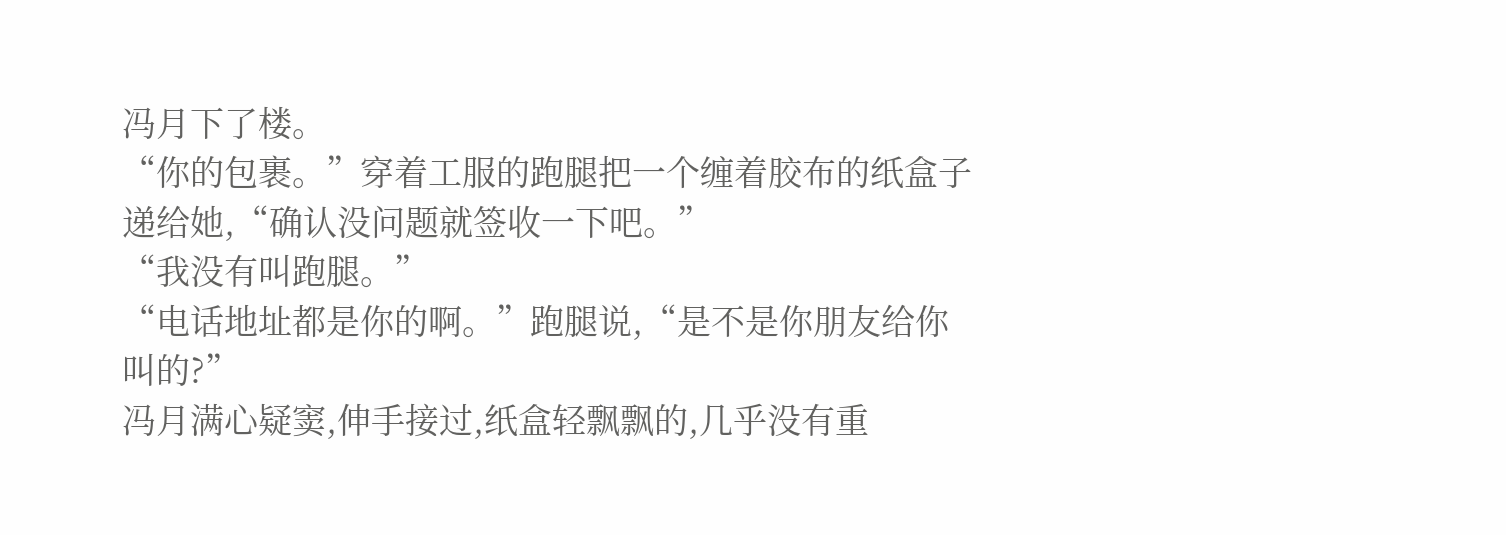冯月下了楼。
“你的包裹。”穿着工服的跑腿把一个缠着胶布的纸盒子递给她,“确认没问题就签收一下吧。”
“我没有叫跑腿。”
“电话地址都是你的啊。”跑腿说,“是不是你朋友给你叫的?”
冯月满心疑窦,伸手接过,纸盒轻飘飘的,几乎没有重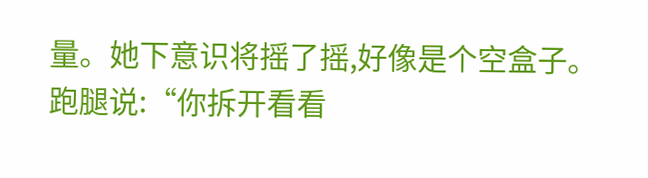量。她下意识将摇了摇,好像是个空盒子。
跑腿说:“你拆开看看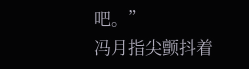吧。”
冯月指尖颤抖着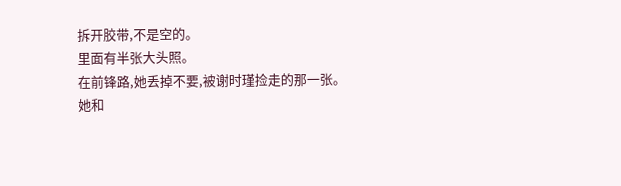拆开胶带,不是空的。
里面有半张大头照。
在前锋路,她丢掉不要,被谢时瑾捡走的那一张。
她和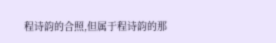程诗韵的合照,但属于程诗韵的那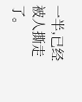一半,已经被人撕走了。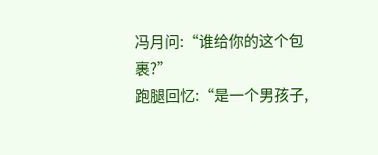冯月问:“谁给你的这个包裹?”
跑腿回忆:“是一个男孩子,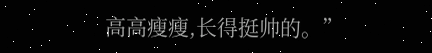高高瘦瘦,长得挺帅的。”